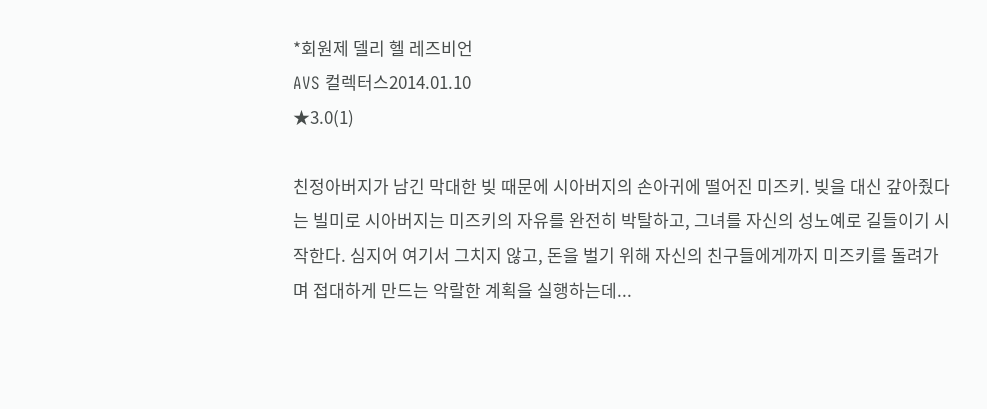*회원제 델리 헬 레즈비언
AVS 컬렉터스2014.01.10
★3.0(1)

친정아버지가 남긴 막대한 빚 때문에 시아버지의 손아귀에 떨어진 미즈키. 빚을 대신 갚아줬다는 빌미로 시아버지는 미즈키의 자유를 완전히 박탈하고, 그녀를 자신의 성노예로 길들이기 시작한다. 심지어 여기서 그치지 않고, 돈을 벌기 위해 자신의 친구들에게까지 미즈키를 돌려가며 접대하게 만드는 악랄한 계획을 실행하는데...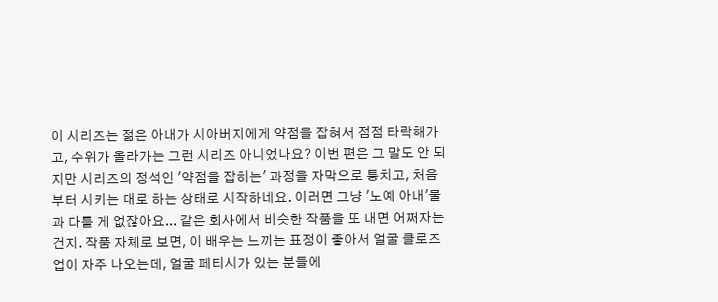이 시리즈는 젊은 아내가 시아버지에게 약점을 잡혀서 점점 타락해가고, 수위가 올라가는 그런 시리즈 아니었나요? 이번 편은 그 말도 안 되지만 시리즈의 정석인 '약점을 잡히는' 과정을 자막으로 퉁치고, 처음부터 시키는 대로 하는 상태로 시작하네요. 이러면 그냥 '노예 아내'물과 다를 게 없잖아요... 같은 회사에서 비슷한 작품을 또 내면 어쩌자는 건지. 작품 자체로 보면, 이 배우는 느끼는 표정이 좋아서 얼굴 클로즈업이 자주 나오는데, 얼굴 페티시가 있는 분들에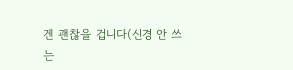겐 괜찮을 겁니다(신경 안 쓰는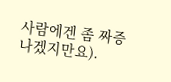사람에겐 좀 짜증 나겠지만요).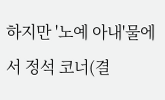하지만 '노예 아내'물에서 정석 코너(결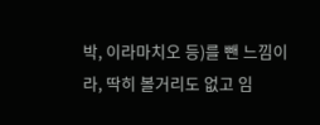박, 이라마치오 등)를 뺀 느낌이라, 딱히 볼거리도 없고 임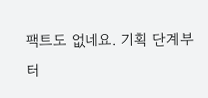팩트도 없네요. 기획 단계부터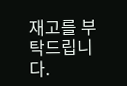재고를 부탁드립니다.